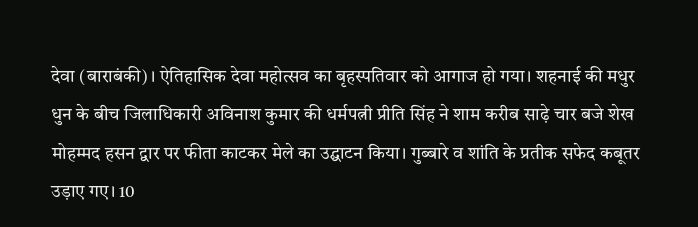देवा (बाराबंकी)। ऐतिहासिक देवा महोत्सव का बृहस्पतिवार को आगाज हो गया। शहनाई की मधुर धुन के बीच जिलाधिकारी अविनाश कुमार की धर्मपत्नी प्रीति सिंह ने शाम करीब साढ़े चार बजे शेख मोहम्मद हसन द्वार पर फीता काटकर मेले का उद्घाटन किया। गुब्बारे व शांति के प्रतीक सफेद कबूतर उड़ाए गए। 10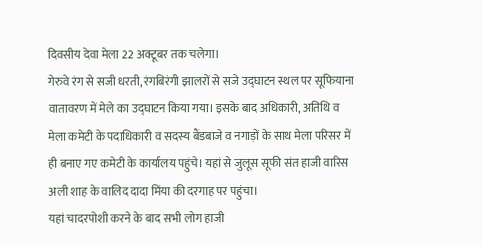दिवसीय देवा मेला 22 अक्टूबर तक चलेगा।
गेरुवे रंग से सजी धरती, रंगबिरंगी झालरों से सजे उद्घाटन स्थल पर सूफियाना वातावरण में मेले का उद्घाटन किया गया। इसके बाद अधिकारी, अतिथि व मेला कमेटी के पदाधिकारी व सदस्य बैंडबाजे व नगाड़ों के साथ मेला परिसर में ही बनाए गए कमेटी के कार्यालय पहुंचे। यहां से जुलूस सूफी संत हाजी वारिस अली शाह के वालिद दादा मिंया की दरगाह पर पहुंचा।
यहां चादरपोशी करने के बाद सभी लोग हाजी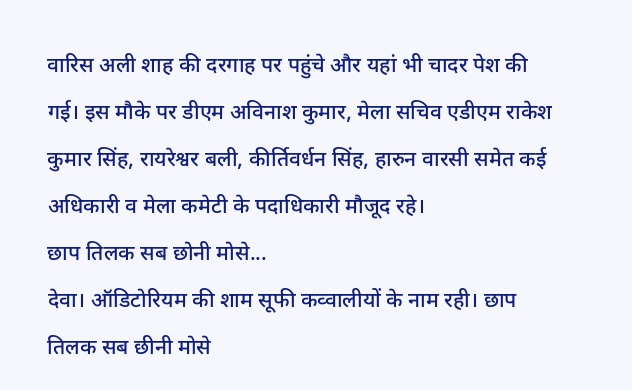वारिस अली शाह की दरगाह पर पहुंचे और यहां भी चादर पेश की गई। इस मौके पर डीएम अविनाश कुमार, मेला सचिव एडीएम राकेश कुमार सिंह, रायरेश्वर बली, कीर्तिवर्धन सिंह, हारुन वारसी समेत कई अधिकारी व मेला कमेटी के पदाधिकारी मौजूद रहे।
छाप तिलक सब छोनी मोसे...
देवा। ऑडिटोरियम की शाम सूफी कव्वालीयों के नाम रही। छाप तिलक सब छीनी मोसे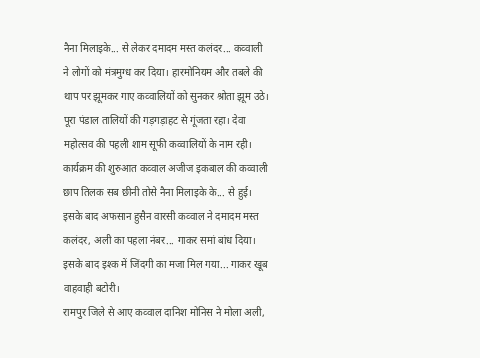नैना मिलाइके... से लेकर दमादम मस्त कलंदर... कव्वाली ने लोगों को मंत्रमुग्ध कर दिया। हारमोनियम और तबले की थाप पर झूमकर गाए कव्वालियों को सुनकर श्रोता झूम उठे। पूरा पंडाल तालियों की गड़गड़ाहट से गूंजता रहा। देवा महोत्सव की पहली शाम सूफी कव्वालियों के नाम रही।
कार्यक्रम की शुरुआत कव्वाल अजीज इकबाल की कव्वाली छाप तिलक सब छीनी तोसे नैना मिलाइके के... से हुई। इसके बाद अफसान हुसैन वारसी कव्वाल ने दमादम मस्त कलंदर, अली का पहला नंबर... गाकर समां बांध दिया। इसके बाद इश्क में जिंदगी का मजा मिल गया... गाकर खूब वाहवाही बटोरी।
रामपुर जिले से आए कव्वाल दानिश मोनिस ने मोला अली,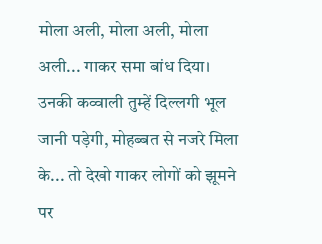मोला अली, मोला अली, मोला अली... गाकर समा बांध दिया। उनकी कव्वाली तुम्हें दिल्लगी भूल जानी पड़ेगी, मोहब्बत से नजरे मिला के... तो देखो गाकर लोगों को झूमने पर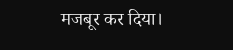मजबूर कर दिया।